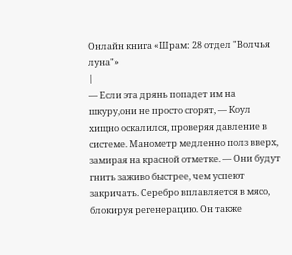Онлайн книга «Шрам: 28 отдел "Волчья луна"»
|
— Если эта дрянь попадет им на шкуру,они не просто сгорят, — Коул хищно оскалился, проверяя давление в системе. Манометр медленно полз вверх, замирая на красной отметке. — Они будут гнить заживо быстрее, чем успеют закричать. Серебро вплавляется в мясо, блокируя регенерацию. Он также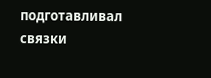подготавливал связки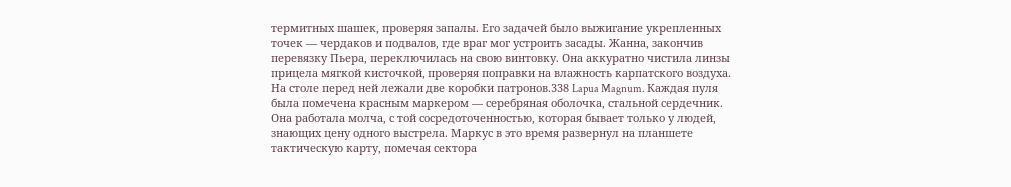термитных шашек, проверяя запалы. Его задачей было выжигание укрепленных точек — чердаков и подвалов, где враг мог устроить засады. Жанна, закончив перевязку Пьера, переключилась на свою винтовку. Она аккуратно чистила линзы прицела мягкой кисточкой, проверяя поправки на влажность карпатского воздуха. На столе перед ней лежали две коробки патронов.338 Lapua Magnum. Каждая пуля была помечена красным маркером — серебряная оболочка, стальной сердечник. Она работала молча, с той сосредоточенностью, которая бывает только у людей, знающих цену одного выстрела. Маркус в это время развернул на планшете тактическую карту, помечая сектора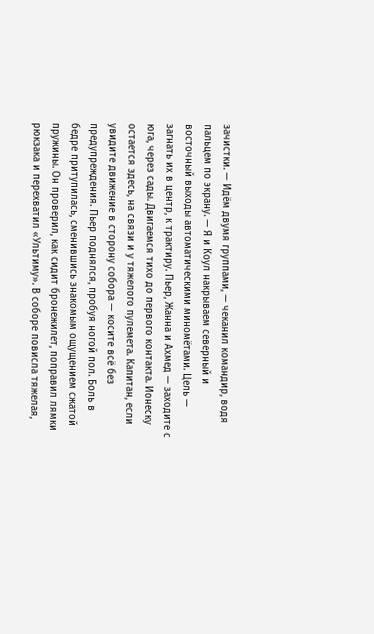зачистки. — Идём двумя группами, — чеканил командир, водя пальцем по экрану. — Я и Коул накрываем северный и восточный выходы автоматическими миномётами. Цель — загнать их в центр, к трактиру. Пьер, Жанна и Ахмед — заходите с юга, через сады. Двигаемся тихо до первого контакта. Ионеску остается здесь, на связи и у тяжелого пулемета. Капитан, если увидите движение в сторону собора — косите всё без предупреждения. Пьер поднялся, пробуя ногой пол. Боль в бедре притупилась, сменившись знакомым ощущением сжатой пружины. Он проверил, как сидит бронежилет, поправил лямки рюкзака и перехватил «Ультиму». В соборе повисла тяжелая,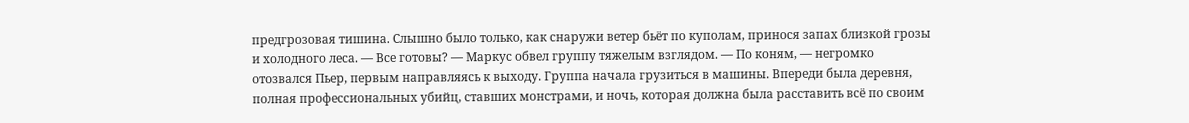предгрозовая тишина. Слышно было только, как снаружи ветер бьёт по куполам, принося запах близкой грозы и холодного леса. — Все готовы? — Маркус обвел группу тяжелым взглядом. — По коням, — негромко отозвался Пьер, первым направляясь к выходу. Группа начала грузиться в машины. Впереди была деревня, полная профессиональных убийц, ставших монстрами, и ночь, которая должна была расставить всё по своим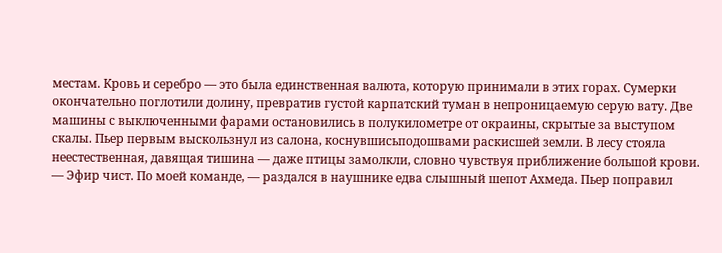местам. Кровь и серебро — это была единственная валюта, которую принимали в этих горах. Сумерки окончательно поглотили долину, превратив густой карпатский туман в непроницаемую серую вату. Две машины с выключенными фарами остановились в полукилометре от окраины, скрытые за выступом скалы. Пьер первым выскользнул из салона, коснувшисьподошвами раскисшей земли. В лесу стояла неестественная, давящая тишина — даже птицы замолкли, словно чувствуя приближение большой крови. — Эфир чист. По моей команде, — раздался в наушнике едва слышный шепот Ахмеда. Пьер поправил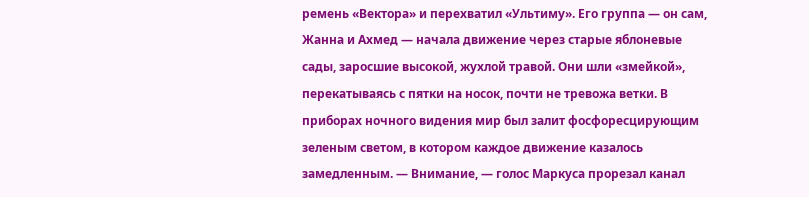ремень «Вектора» и перехватил «Ультиму». Его группа — он сам, Жанна и Ахмед — начала движение через старые яблоневые сады, заросшие высокой, жухлой травой. Они шли «змейкой», перекатываясь с пятки на носок, почти не тревожа ветки. В приборах ночного видения мир был залит фосфоресцирующим зеленым светом, в котором каждое движение казалось замедленным. — Внимание, — голос Маркуса прорезал канал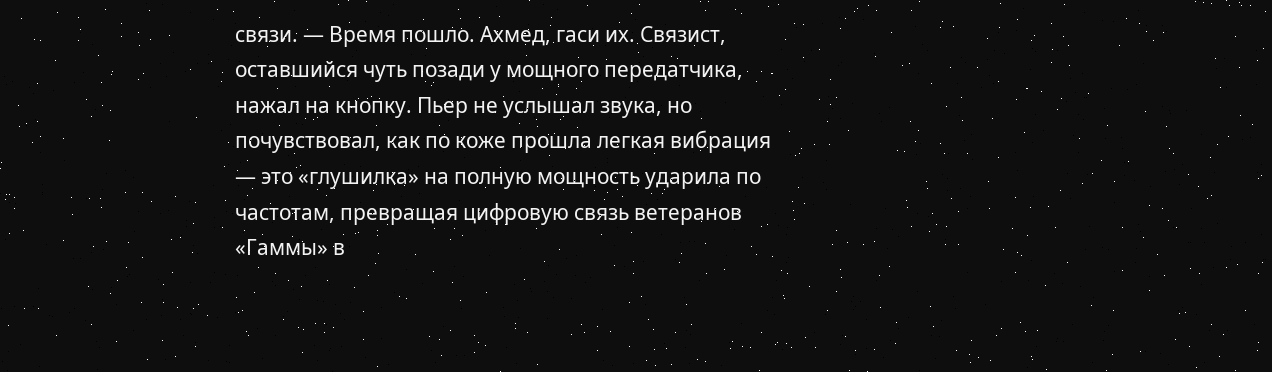связи. — Время пошло. Ахмед, гаси их. Связист, оставшийся чуть позади у мощного передатчика, нажал на кнопку. Пьер не услышал звука, но почувствовал, как по коже прошла легкая вибрация — это «глушилка» на полную мощность ударила по частотам, превращая цифровую связь ветеранов «Гаммы» в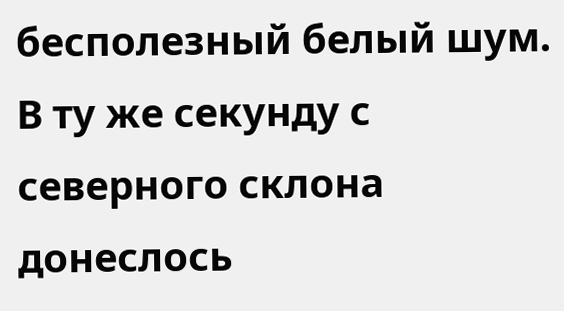бесполезный белый шум. В ту же секунду с северного склона донеслось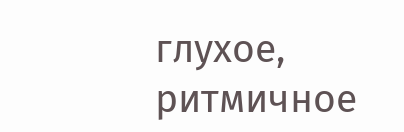глухое, ритмичное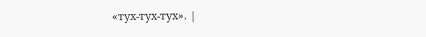«тух-тух-тух». |